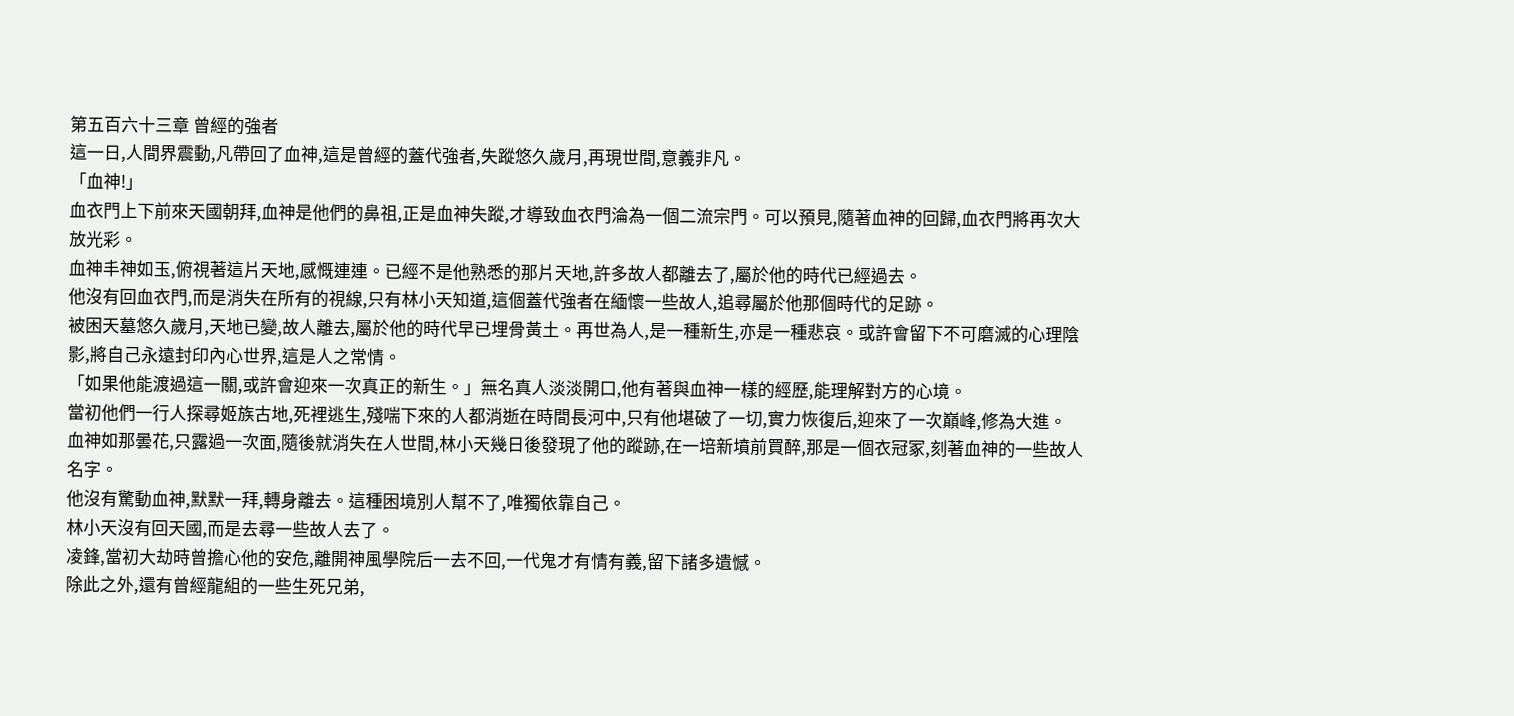第五百六十三章 曾經的強者
這一日,人間界震動,凡帶回了血神,這是曾經的蓋代強者,失蹤悠久歲月,再現世間,意義非凡。
「血神!」
血衣門上下前來天國朝拜,血神是他們的鼻祖,正是血神失蹤,才導致血衣門淪為一個二流宗門。可以預見,隨著血神的回歸,血衣門將再次大放光彩。
血神丰神如玉,俯視著這片天地,感慨連連。已經不是他熟悉的那片天地,許多故人都離去了,屬於他的時代已經過去。
他沒有回血衣門,而是消失在所有的視線,只有林小天知道,這個蓋代強者在緬懷一些故人,追尋屬於他那個時代的足跡。
被困天墓悠久歲月,天地已變,故人離去,屬於他的時代早已埋骨黃土。再世為人,是一種新生,亦是一種悲哀。或許會留下不可磨滅的心理陰影,將自己永遠封印內心世界,這是人之常情。
「如果他能渡過這一關,或許會迎來一次真正的新生。」無名真人淡淡開口,他有著與血神一樣的經歷,能理解對方的心境。
當初他們一行人探尋姬族古地,死裡逃生,殘喘下來的人都消逝在時間長河中,只有他堪破了一切,實力恢復后,迎來了一次巔峰,修為大進。
血神如那曇花,只露過一次面,隨後就消失在人世間,林小天幾日後發現了他的蹤跡,在一培新墳前買醉,那是一個衣冠冢,刻著血神的一些故人名字。
他沒有驚動血神,默默一拜,轉身離去。這種困境別人幫不了,唯獨依靠自己。
林小天沒有回天國,而是去尋一些故人去了。
凌鋒,當初大劫時曾擔心他的安危,離開神風學院后一去不回,一代鬼才有情有義,留下諸多遺憾。
除此之外,還有曾經龍組的一些生死兄弟,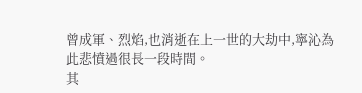曾成軍、烈焰,也消逝在上一世的大劫中,寧沁為此悲憤過很長一段時間。
其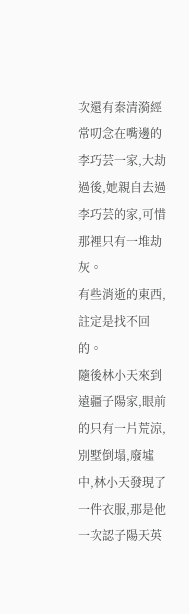次還有秦清漪經常叨念在嘴邊的李巧芸一家,大劫過後,她親自去過李巧芸的家,可惜那裡只有一堆劫灰。
有些消逝的東西,註定是找不回的。
隨後林小天來到遠疆子陽家,眼前的只有一片荒涼,別墅倒塌,廢墟中,林小天發現了一件衣服,那是他一次認子陽天英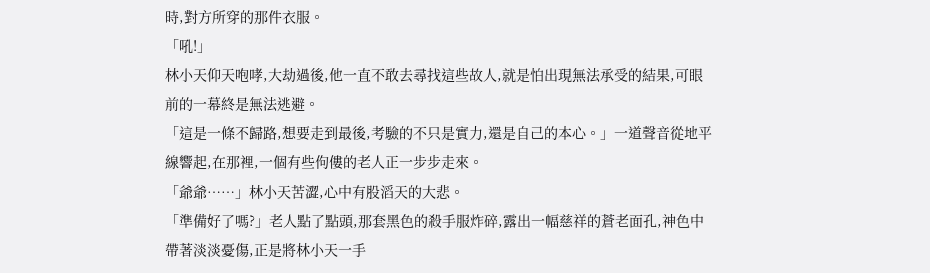時,對方所穿的那件衣服。
「吼!」
林小天仰天咆哮,大劫過後,他一直不敢去尋找這些故人,就是怕出現無法承受的結果,可眼前的一幕終是無法逃避。
「這是一條不歸路,想要走到最後,考驗的不只是實力,還是自己的本心。」一道聲音從地平線響起,在那裡,一個有些佝僂的老人正一步步走來。
「爺爺……」林小天苦澀,心中有股滔天的大悲。
「準備好了嗎?」老人點了點頭,那套黑色的殺手服炸碎,露出一幅慈祥的蒼老面孔,神色中帶著淡淡憂傷,正是將林小天一手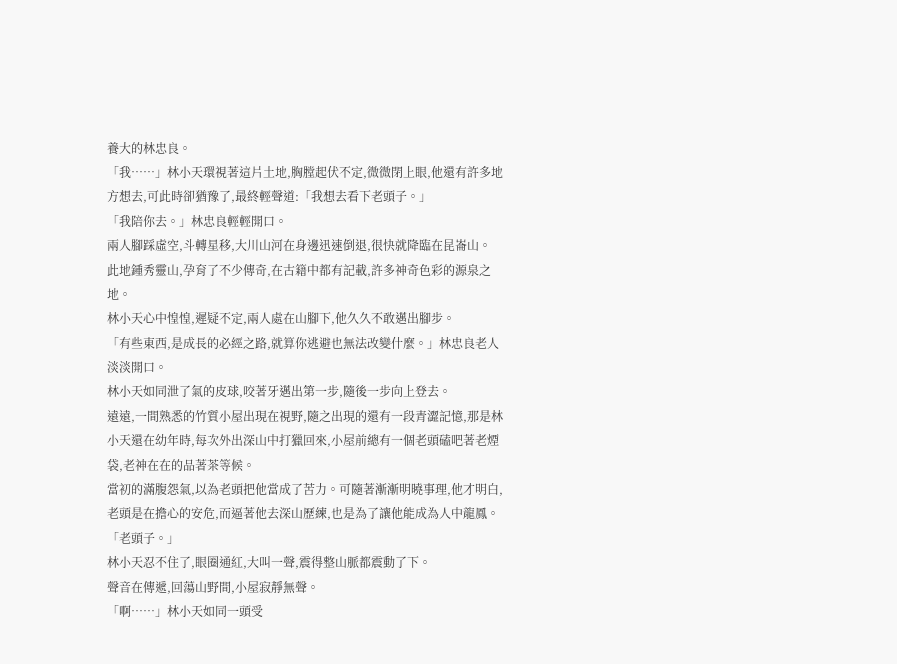養大的林忠良。
「我……」林小天環視著這片土地,胸膛起伏不定,微微閉上眼,他還有許多地方想去,可此時卻猶豫了,最終輕聲道:「我想去看下老頭子。」
「我陪你去。」林忠良輕輕開口。
兩人腳踩虛空,斗轉星移,大川山河在身邊迅速倒退,很快就降臨在昆崙山。
此地鍾秀靈山,孕育了不少傳奇,在古籍中都有記載,許多神奇色彩的源泉之地。
林小天心中惶惶,遲疑不定,兩人處在山腳下,他久久不敢邁出腳步。
「有些東西,是成長的必經之路,就算你逃避也無法改變什麼。」林忠良老人淡淡開口。
林小天如同泄了氣的皮球,咬著牙邁出第一步,隨後一步向上登去。
遠遠,一間熟悉的竹質小屋出現在視野,隨之出現的還有一段青澀記憶,那是林小天還在幼年時,每次外出深山中打獵回來,小屋前總有一個老頭磕吧著老煙袋,老神在在的品著茶等候。
當初的滿腹怨氣,以為老頭把他當成了苦力。可隨著漸漸明曉事理,他才明白,老頭是在擔心的安危,而逼著他去深山歷練,也是為了讓他能成為人中龍鳳。
「老頭子。」
林小天忍不住了,眼圈通紅,大叫一聲,震得整山脈都震動了下。
聲音在傳遞,回蕩山野間,小屋寂靜無聲。
「啊……」林小天如同一頭受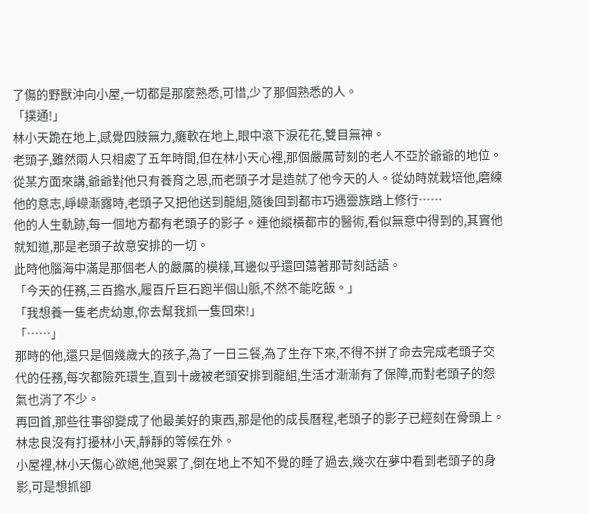了傷的野獸沖向小屋,一切都是那麼熟悉,可惜,少了那個熟悉的人。
「撲通!」
林小天跪在地上,感覺四肢無力,癱軟在地上,眼中滾下淚花花,雙目無神。
老頭子,雖然兩人只相處了五年時間,但在林小天心裡,那個嚴厲苛刻的老人不亞於爺爺的地位。
從某方面來講,爺爺對他只有養育之恩,而老頭子才是造就了他今天的人。從幼時就栽培他,磨練他的意志,崢嶸漸露時,老頭子又把他送到龍組,隨後回到都市巧遇靈族踏上修行……
他的人生軌跡,每一個地方都有老頭子的影子。連他縱橫都市的醫術,看似無意中得到的,其實他就知道,那是老頭子故意安排的一切。
此時他腦海中滿是那個老人的嚴厲的模樣,耳邊似乎還回蕩著那苛刻話語。
「今天的任務,三百擔水,履百斤巨石跑半個山脈,不然不能吃飯。」
「我想養一隻老虎幼崽,你去幫我抓一隻回來!」
「……」
那時的他,還只是個幾歲大的孩子,為了一日三餐,為了生存下來,不得不拼了命去完成老頭子交代的任務,每次都險死環生,直到十歲被老頭安排到龍組,生活才漸漸有了保障,而對老頭子的怨氣也消了不少。
再回首,那些往事卻變成了他最美好的東西,那是他的成長曆程,老頭子的影子已經刻在骨頭上。
林忠良沒有打擾林小天,靜靜的等候在外。
小屋裡,林小天傷心欲絕,他哭累了,倒在地上不知不覺的睡了過去,幾次在夢中看到老頭子的身影,可是想抓卻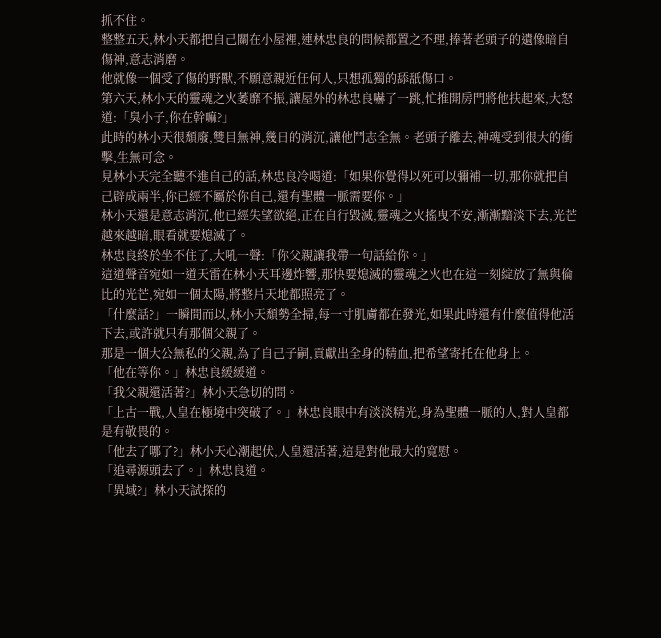抓不住。
整整五天,林小天都把自己關在小屋裡,連林忠良的問候都置之不理,捧著老頭子的遺像暗自傷神,意志消磨。
他就像一個受了傷的野獸,不願意親近任何人,只想孤獨的舔舐傷口。
第六天,林小天的靈魂之火萎靡不振,讓屋外的林忠良嚇了一跳,忙推開房門將他扶起來,大怒道:「臭小子,你在幹嘛?」
此時的林小天很頹廢,雙目無神,幾日的消沉,讓他鬥志全無。老頭子離去,神魂受到很大的衝擊,生無可念。
見林小天完全聽不進自己的話,林忠良冷喝道:「如果你覺得以死可以彌補一切,那你就把自己辟成兩半,你已經不屬於你自己,還有聖體一脈需要你。」
林小天還是意志消沉,他已經失望欲絕,正在自行毀滅,靈魂之火搖曳不安,漸漸黯淡下去,光芒越來越暗,眼看就要熄滅了。
林忠良終於坐不住了,大吼一聲:「你父親讓我帶一句話給你。」
這道聲音宛如一道天雷在林小天耳邊炸響,那快要熄滅的靈魂之火也在這一刻綻放了無與倫比的光芒,宛如一個太陽,將整片天地都照亮了。
「什麼話?」一瞬間而以,林小天頹勢全掃,每一寸肌膚都在發光,如果此時還有什麼值得他活下去,或許就只有那個父親了。
那是一個大公無私的父親,為了自己子嗣,貢獻出全身的精血,把希望寄托在他身上。
「他在等你。」林忠良緩緩道。
「我父親還活著?」林小天急切的問。
「上古一戰,人皇在極境中突破了。」林忠良眼中有淡淡精光,身為聖體一脈的人,對人皇都是有敬畏的。
「他去了哪了?」林小天心潮起伏,人皇還活著,這是對他最大的寬慰。
「追尋源頭去了。」林忠良道。
「異域?」林小天試探的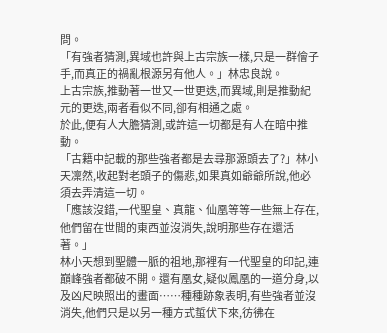問。
「有強者猜測,異域也許與上古宗族一樣,只是一群儈子手,而真正的禍亂根源另有他人。」林忠良說。
上古宗族,推動著一世又一世更迭,而異域,則是推動紀元的更迭,兩者看似不同,卻有相通之處。
於此,便有人大膽猜測,或許這一切都是有人在暗中推動。
「古籍中記載的那些強者都是去尋那源頭去了?」林小天凜然,收起對老頭子的傷悲,如果真如爺爺所說,他必須去弄清這一切。
「應該沒錯,一代聖皇、真龍、仙凰等等一些無上存在,他們留在世間的東西並沒消失,說明那些存在還活著。」
林小天想到聖體一脈的祖地,那裡有一代聖皇的印記,連巔峰強者都破不開。還有凰女,疑似鳳凰的一道分身,以及凶尺映照出的畫面……種種跡象表明,有些強者並沒消失,他們只是以另一種方式蜇伏下來,彷彿在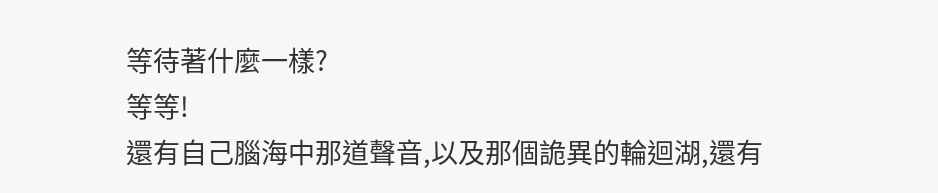等待著什麼一樣?
等等!
還有自己腦海中那道聲音,以及那個詭異的輪迴湖,還有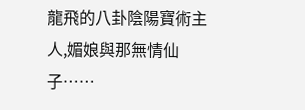龍飛的八卦陰陽寶術主人,媚娘與那無情仙子……